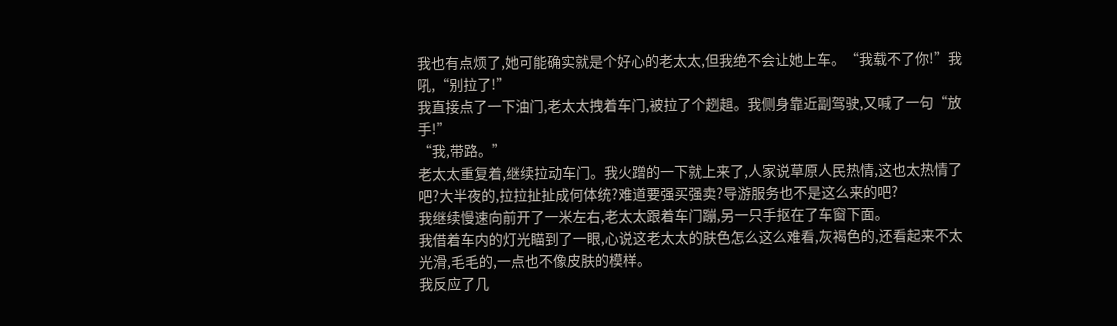我也有点烦了,她可能确实就是个好心的老太太,但我绝不会让她上车。“我载不了你!”我吼,“别拉了!”
我直接点了一下油门,老太太拽着车门,被拉了个趔趄。我侧身靠近副驾驶,又喊了一句“放手!”
“我,带路。”
老太太重复着,继续拉动车门。我火蹭的一下就上来了,人家说草原人民热情,这也太热情了吧?大半夜的,拉拉扯扯成何体统?难道要强买强卖?导游服务也不是这么来的吧?
我继续慢速向前开了一米左右,老太太跟着车门蹦,另一只手抠在了车窗下面。
我借着车内的灯光瞄到了一眼,心说这老太太的肤色怎么这么难看,灰褐色的,还看起来不太光滑,毛毛的,一点也不像皮肤的模样。
我反应了几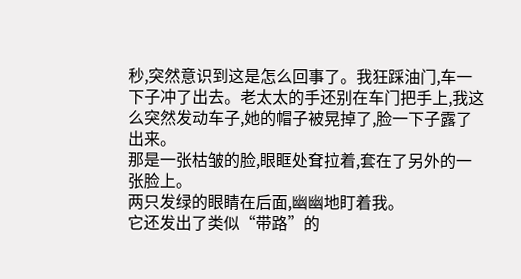秒,突然意识到这是怎么回事了。我狂踩油门,车一下子冲了出去。老太太的手还别在车门把手上,我这么突然发动车子,她的帽子被晃掉了,脸一下子露了出来。
那是一张枯皱的脸,眼眶处耷拉着,套在了另外的一张脸上。
两只发绿的眼睛在后面,幽幽地盯着我。
它还发出了类似“带路”的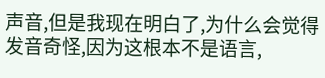声音,但是我现在明白了,为什么会觉得发音奇怪,因为这根本不是语言,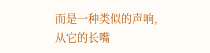而是一种类似的声响,从它的长嘴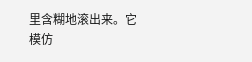里含糊地滚出来。它模仿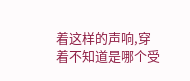着这样的声响,穿着不知道是哪个受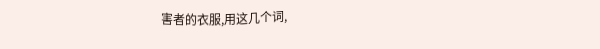害者的衣服,用这几个词,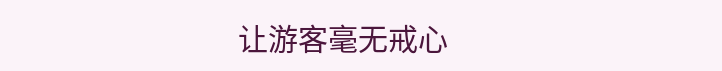让游客毫无戒心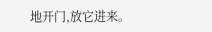地开门,放它进来。